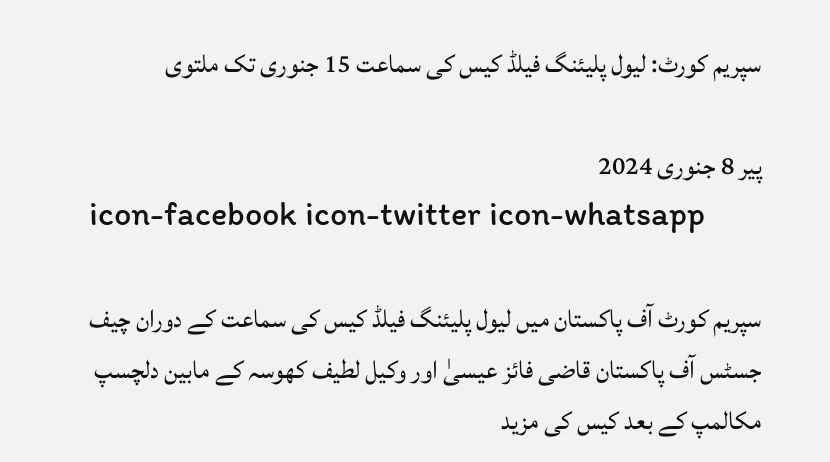سپریم کورٹ: لیول پلیئنگ فیلڈ کیس کی سماعت 15 جنوری تک ملتوی

پیر 8 جنوری 2024
icon-facebook icon-twitter icon-whatsapp

سپریم کورٹ آف پاکستان میں لیول پلیئنگ فیلڈ کیس کی سماعت کے دوران چیف جسٹس آف پاکستان قاضی فائز عیسیٰ اور وکیل لطیف کھوسہ کے مابین دلچسپ مکالمپ کے بعد کیس کی مزید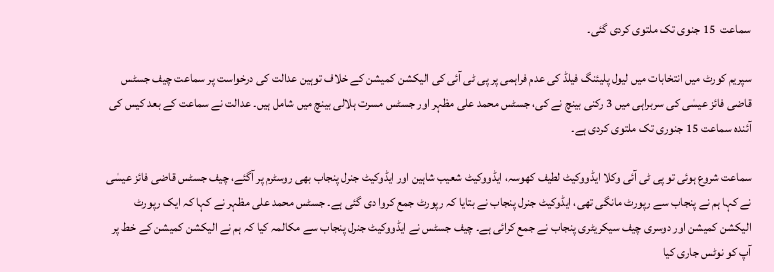سماعت  15 جنوی تک ملتوی کردی گئی۔

سپریم کورٹ میں انتخابات میں لیول پلیئنگ فیلڈ کی عدم فراہمی پر پی ٹی آئی کی الیکشن کمیشن کے خلاف توہین عدالت کی درخواست پر سماعت چیف جسٹس قاضی فائز عیسٰی کی سربراہی میں 3 رکنی بینچ نے کی، جسٹس محمد علی مظہر اور جسٹس مسرت ہلالی بینچ میں شامل ہیں۔ عدالت نے سماعت کے بعد کیس کی آئندہ سماعت 15 جنوری تک ملتوی کردی ہے۔

سماعت شروع ہوئی تو پی ٹی آئی وکلا ایڈووکیٹ لطیف کھوسہ، ایڈووکیٹ شعیب شاہین اور ایڈوکیٹ جنرل پنجاب بھی روسٹرم پر آگئے، چیف جسٹس قاضی فائز عیسٰی نے کہا ہم نے پنجاب سے رپورٹ مانگی تھی، ایڈوکیٹ جنرل پنجاب نے بتایا کہ رپورٹ جمع کروا دی گئی ہے۔ جسٹس محمد علی مظہر نے کہا کہ ایک رپورٹ الیکشن کمیشن اور دوسری چیف سیکریٹری پنجاب نے جمع کرائی ہے۔ چیف جسٹس نے ایڈووکیٹ جنرل پنجاب سے مکالمہ کیا کہ ہم نے الیکشن کمیشن کے خط پر آپ کو نوٹس جاری کیا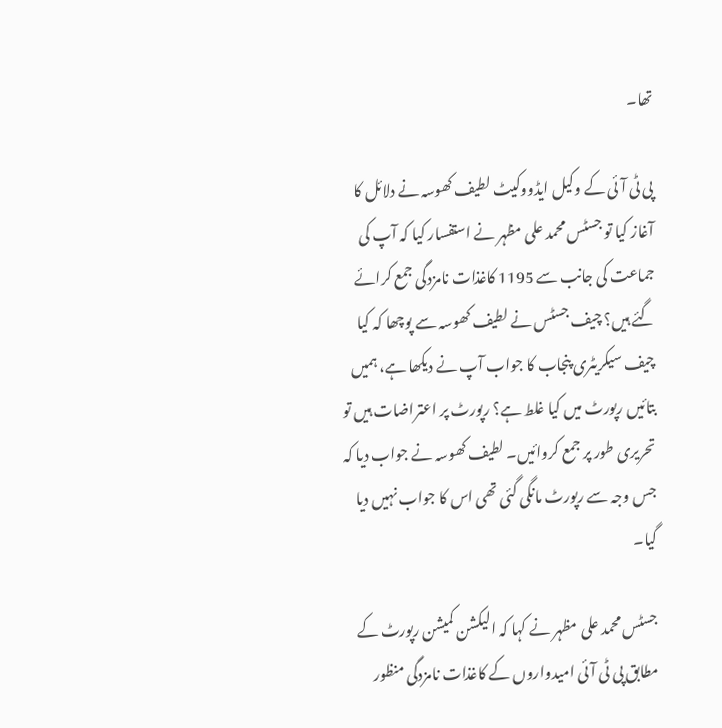تھا۔

پی ٹی آئی کے وکیل ایڈووکیٹ لطیف کھوسہ نے دلائل کا آغاز کیا تو جسٹس محمد علی مظہر نے استفسار کیا کہ آپ کی جماعت کی جانب سے 1195 کاغذات نامزدگی جمع کرائے گئے ہیں؟ چیف جسٹس نے لطیف کھوسہ سے پوچھا کہ کیا چیف سیکریٹری پنجاب کا جواب آپ نے دیکھا ہے، ہمیں بتائیں رپورٹ میں کیا غلط ہے؟ رپورٹ پر اعتراضات ہیں تو تحریری طور پر جمع کروائیں۔ لطیف کھوسہ نے جواب دیا کہ جس وجہ سے رپورٹ مانگی گئی تھی اس کا جواب نہیں دیا گیا۔

جسٹس محمد علی مظہر نے کہا کہ الیکشن کمیشن رپورٹ کے مطابق پی ٹی آئی امیدواروں کے کاغذات نامزدگی منظور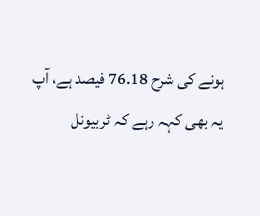ہونے کی شرح 76.18 فیصد ہے، آپ یہ بھی کہہ رہے کہ ٹربیونل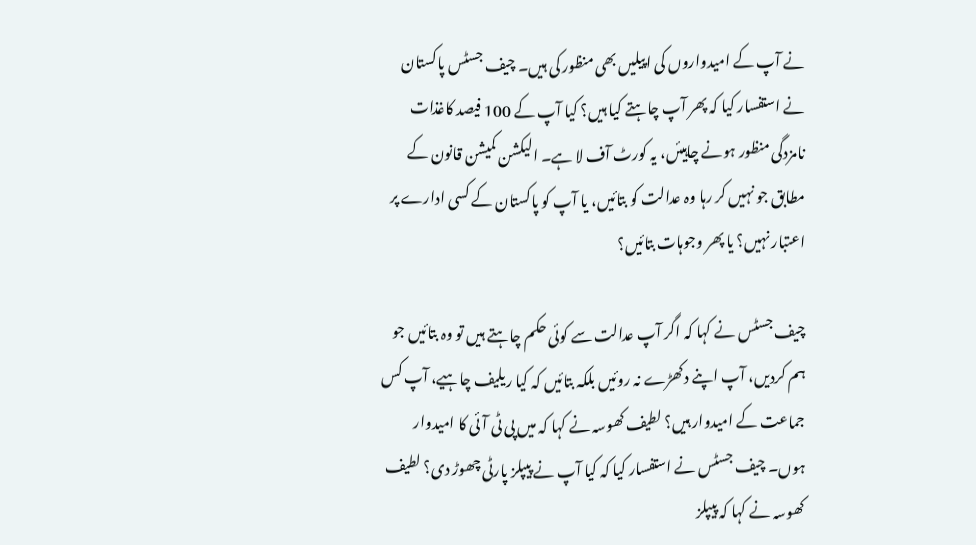نے آپ کے امیدواروں کی اپیلیں بھی منظور کی ہیں۔ چیف جسٹس پاکستان نے استفسار کیا کہ پھر آپ چاہتے کیا ہیں؟ کیا آپ کے 100 فیصد کاغذات نامزدگی منظور ہونے چاہیئں، یہ کورٹ آف لا ہے۔ الیکشن کمیشن قانون کے مطابق جو نہیں کر رہا وہ عدالت کو بتائیں، یا آپ کو پاکستان کے کسی ادارے پر اعتبار نہیں؟ یا پھر وجوہات بتائیں؟

چیف جسٹس نے کہا کہ اگر آپ عدالت سے کوئی حکم چاہتے ہیں تو وہ بتائیں جو ہم کردیں، آپ اپنے دکھڑے نہ روئیں بلکہ بتائیں کہ کیا ریلیف چاہیے، آپ کس جماعت کے امیدوار ہیں؟ لطیف کھوسہ نے کہا کہ میں پی ٹی آئی کا امیدوار ہوں۔ چیف جسٹس نے استفسار کیا کہ کیا آپ نے پیپلز پارٹی چھوڑ دی؟ لطیف کھوسہ نے کہا کہ پیپلز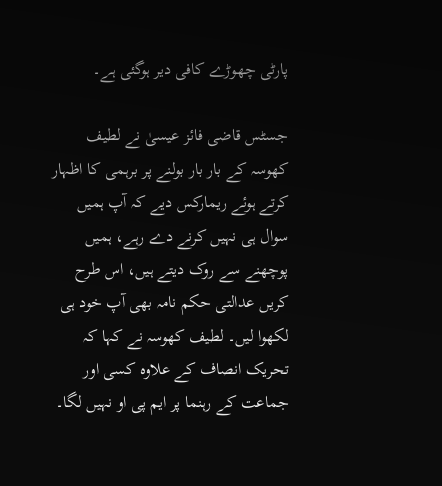پارٹی چھوڑے کافی دیر ہوگئی ہے۔

جسٹس قاضی فائز عیسیٰ نے لطیف کھوسہ کے بار بار بولنے پر برہمی کا اظہار کرتے ہوئے ریمارکس دیے کہ آپ ہمیں سوال ہی نہیں کرنے دے رہے، ہمیں پوچھنے سے روک دیتے ہیں، اس طرح کریں عدالتی حکم نامہ بھی آپ خود ہی لکھوا لیں۔ لطیف کھوسہ نے کہا کہ تحریک انصاف کے علاوہ کسی اور جماعت کے رہنما پر ایم پی او نہیں لگا۔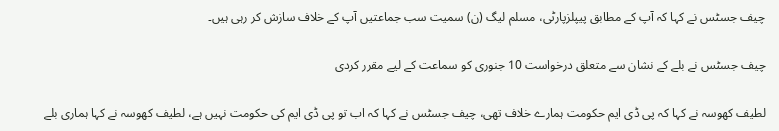چیف جسٹس نے کہا کہ آپ کے مطابق پیپلزپارٹی، مسلم لیگ (ن) سمیت سب جماعتیں آپ کے خلاف سازش کر رہی ہیں۔

چیف جسٹس نے بلے کے نشان سے متعلق درخواست 10 جنوری کو سماعت کے لیے مقرر کردی

لطیف کھوسہ نے کہا کہ پی ڈی ایم حکومت ہمارے خلاف تھی، چیف جسٹس نے کہا کہ اب تو پی ڈی ایم کی حکومت نہیں ہے، لطیف کھوسہ نے کہا ہماری بلے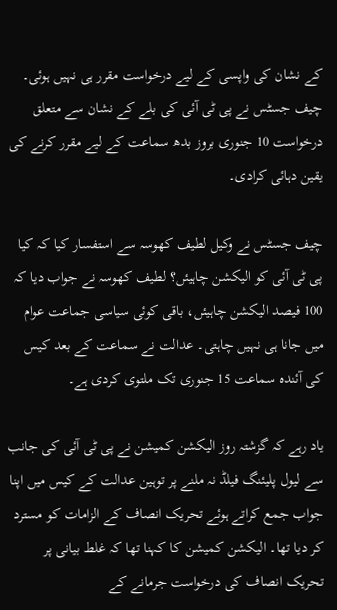کے نشان کی واپسی کے لیے درخواست مقرر ہی نہیں ہوئی۔ چیف جسٹس نے پی ٹی آئی کی بلے کے نشان سے متعلق درخواست 10 جنوری بروز بدھ سماعت کے لیے مقرر کرنے کی یقین دہائی کرادی۔

چیف جسٹس نے وکیل لطیف کھوسہ سے استفسار کیا کہ کیا پی ٹی آئی کو الیکشن چاہیئں؟ لطیف کھوسہ نے جواب دیا کہ 100 فیصد الیکشن چاہیئں، باقی کوئی سیاسی جماعت عوام میں جانا ہی نہیں چاہتی۔ عدالت نے سماعت کے بعد کیس کی آئندہ سماعت 15 جنوری تک ملتوی کردی ہے۔

یاد رہے کہ گزشتہ روز الیکشن کمیشن نے پی ٹی آئی کی جانب سے لیول پلیئنگ فیلڈ نہ ملنے پر توہین عدالت کے کیس میں اپنا جواب جمع کراتے ہوئے تحریک انصاف کے الزامات کو مسترد کر دیا تھا۔ الیکشن کمیشن کا کہنا تھا کہ غلط بیانی پر تحریک انصاف کی درخواست جرمانے کے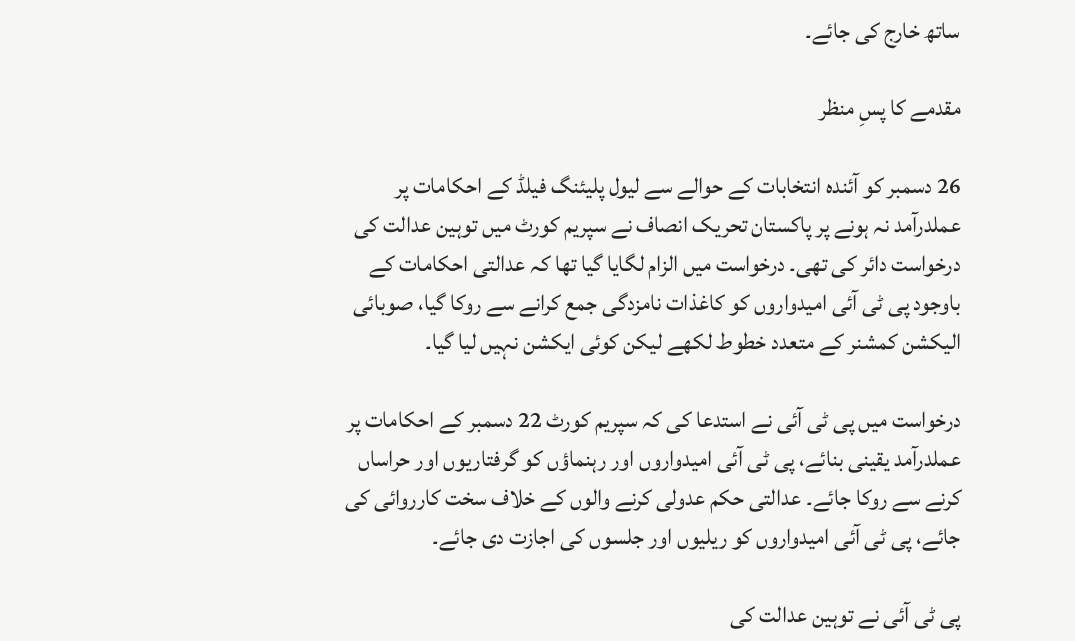ساتھ خارج کی جائے۔

مقدمے کا پسِ منظر

26 دسمبر کو آئندہ انتخابات کے حوالے سے لیول پلیئنگ فیلڈ کے احکامات پر عملدرآمد نہ ہونے پر پاکستان تحریک انصاف نے سپریم کورٹ میں توہین عدالت کی درخواست دائر کی تھی۔ درخواست میں الزام لگایا گیا تھا کہ عدالتی احکامات کے باوجود پی ٹی آئی امیدواروں کو کاغذات نامزدگی جمع کرانے سے روکا گیا، صوبائی الیکشن کمشنر کے متعدد خطوط لکھے لیکن کوئی ایکشن نہیں لیا گیا۔

درخواست میں پی ٹی آئی نے استدعا کی کہ سپریم کورٹ 22 دسمبر کے احکامات پر عملدرآمد یقینی بنائے، پی ٹی آئی امیدواروں اور رہنماؤں کو گرفتاریوں اور حراساں کرنے سے روکا جائے۔ عدالتی حکم عدولی کرنے والوں کے خلاف سخت کارروائی کی جائے، پی ٹی آئی امیدواروں کو ریلیوں اور جلسوں کی اجازت دی جائے۔

پی ٹی آئی نے توہین عدالت کی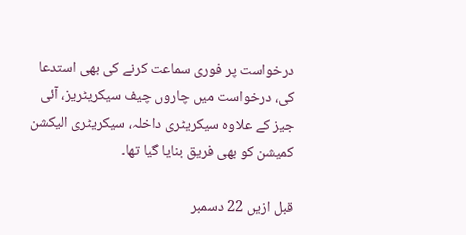درخواست پر فوری سماعت کرنے کی بھی استدعا کی، درخواست میں چاروں چیف سیکریٹریز، آئی جیز کے علاوہ سیکریٹری داخلہ، سیکریٹری الیکشن کمیشن کو بھی فریق بنایا گیا تھا۔

قبل ازیں 22 دسمبر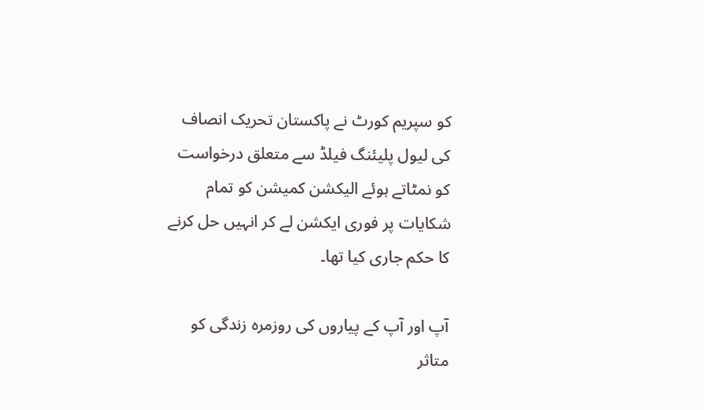کو سپریم کورٹ نے پاکستان تحریک انصاف کی لیول پلیئنگ فیلڈ سے متعلق درخواست کو نمٹاتے ہوئے الیکشن کمیشن کو تمام شکایات پر فوری ایکشن لے کر انہیں حل کرنے کا حکم جاری کیا تھا۔

آپ اور آپ کے پیاروں کی روزمرہ زندگی کو متاثر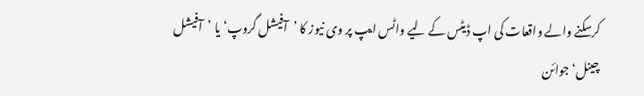کرسکنے والے واقعات کی اپ ڈیٹس کے لیے واٹس ایپ پر وی نیوز کا ’آفیشل گروپ‘ یا ’آفیشل چینل‘ جوائن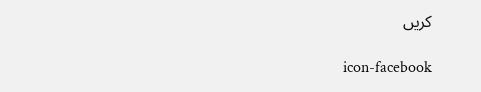کریں

icon-facebook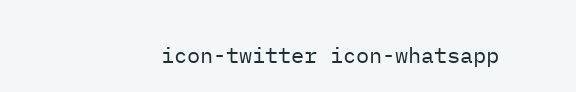icon-twitter icon-whatsapp